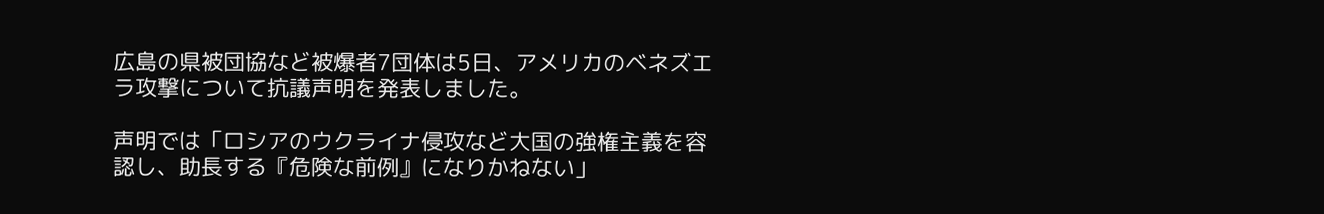広島の県被団協など被爆者7団体は5日、アメリカのベネズエラ攻撃について抗議声明を発表しました。

声明では「ロシアのウクライナ侵攻など大国の強権主義を容認し、助長する『危険な前例』になりかねない」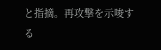と指摘。再攻撃を示唆する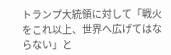トランプ大統領に対して「戦火をこれ以上、世界へ広げてはならない」と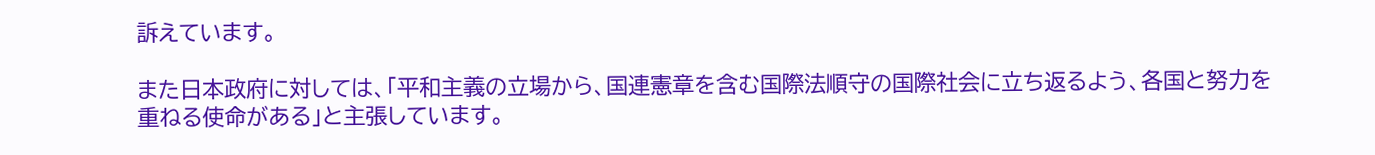訴えています。

また日本政府に対しては、「平和主義の立場から、国連憲章を含む国際法順守の国際社会に立ち返るよう、各国と努力を重ねる使命がある」と主張しています。